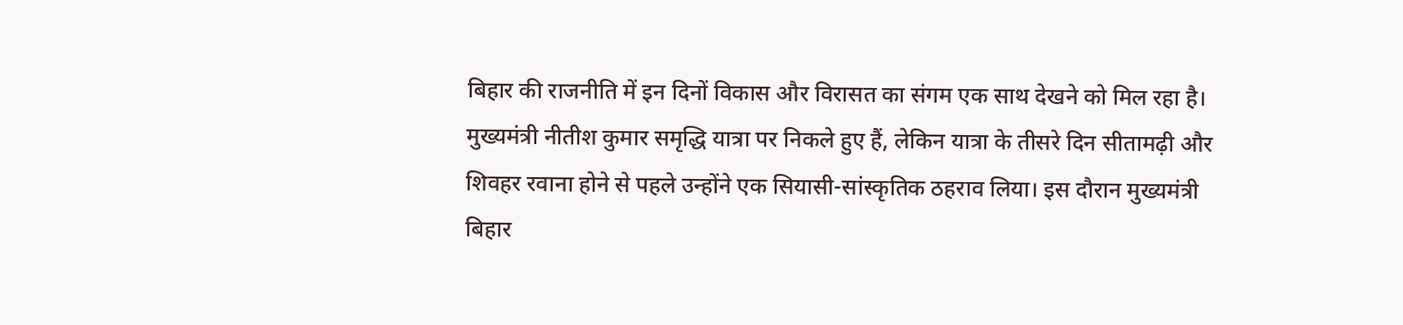बिहार की राजनीति में इन दिनों विकास और विरासत का संगम एक साथ देखने को मिल रहा है। मुख्यमंत्री नीतीश कुमार समृद्धि यात्रा पर निकले हुए हैं, लेकिन यात्रा के तीसरे दिन सीतामढ़ी और शिवहर रवाना होने से पहले उन्होंने एक सियासी-सांस्कृतिक ठहराव लिया। इस दौरान मुख्यमंत्री बिहार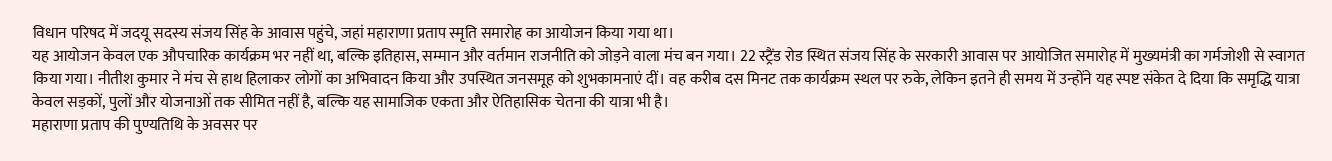विधान परिषद में जदयू सदस्य संजय सिंह के आवास पहुंचे, जहां महाराणा प्रताप स्मृति समारोह का आयोजन किया गया था।
यह आयोजन केवल एक औपचारिक कार्यक्रम भर नहीं था, बल्कि इतिहास, सम्मान और वर्तमान राजनीति को जोड़ने वाला मंच बन गया। 22 स्ट्रैंड रोड स्थित संजय सिंह के सरकारी आवास पर आयोजित समारोह में मुख्यमंत्री का गर्मजोशी से स्वागत किया गया। नीतीश कुमार ने मंच से हाथ हिलाकर लोगों का अभिवादन किया और उपस्थित जनसमूह को शुभकामनाएं दीं। वह करीब दस मिनट तक कार्यक्रम स्थल पर रुके, लेकिन इतने ही समय में उन्होंने यह स्पष्ट संकेत दे दिया कि समृद्धि यात्रा केवल सड़कों, पुलों और योजनाओं तक सीमित नहीं है, बल्कि यह सामाजिक एकता और ऐतिहासिक चेतना की यात्रा भी है।
महाराणा प्रताप की पुण्यतिथि के अवसर पर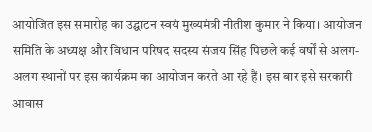आयोजित इस समारोह का उद्घाटन स्वयं मुख्यमंत्री नीतीश कुमार ने किया। आयोजन समिति के अध्यक्ष और विधान परिषद सदस्य संजय सिंह पिछले कई वर्षों से अलग-अलग स्थानों पर इस कार्यक्रम का आयोजन करते आ रहे हैं। इस बार इसे सरकारी आवास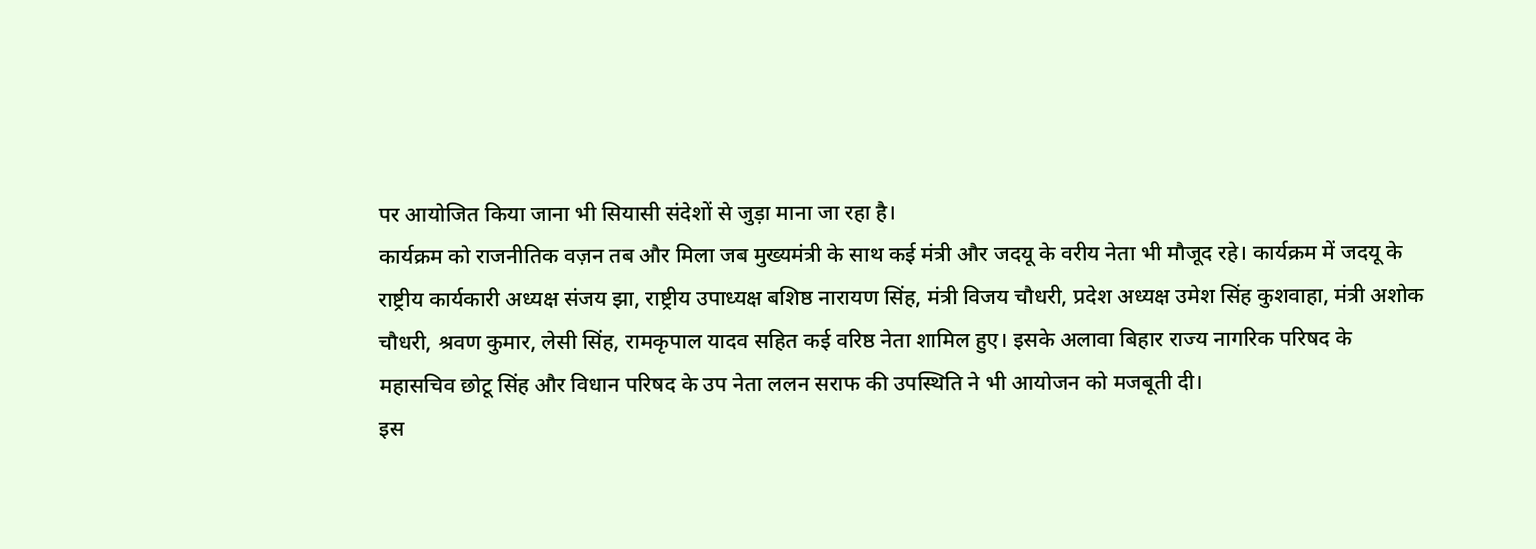पर आयोजित किया जाना भी सियासी संदेशों से जुड़ा माना जा रहा है।
कार्यक्रम को राजनीतिक वज़न तब और मिला जब मुख्यमंत्री के साथ कई मंत्री और जदयू के वरीय नेता भी मौजूद रहे। कार्यक्रम में जदयू के राष्ट्रीय कार्यकारी अध्यक्ष संजय झा, राष्ट्रीय उपाध्यक्ष बशिष्ठ नारायण सिंह, मंत्री विजय चौधरी, प्रदेश अध्यक्ष उमेश सिंह कुशवाहा, मंत्री अशोक चौधरी, श्रवण कुमार, लेसी सिंह, रामकृपाल यादव सहित कई वरिष्ठ नेता शामिल हुए। इसके अलावा बिहार राज्य नागरिक परिषद के महासचिव छोटू सिंह और विधान परिषद के उप नेता ललन सराफ की उपस्थिति ने भी आयोजन को मजबूती दी।
इस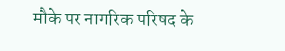मौके पर नागरिक परिषद के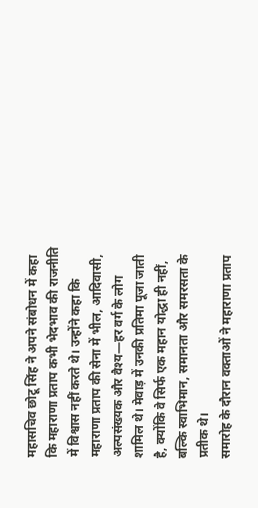महासचिव छोटू सिंह ने अपने संबोधन में कहा कि महाराणा प्रताप कभी भेदभाव की राजनीति में विश्वास नहीं करते थे। उन्होंने कहा कि महाराणा प्रताप की सेना में भील, आदिवासी, अल्पसंख्यक और वैश्य—हर वर्ग के लोग शामिल थे। मेवाड़ में उनकी प्रतिमा पूजा जाती है, क्योंकि वे सिर्फ एक महान योद्धा ही नहीं, बल्कि स्वाभिमान, समानता और समरसता के प्रतीक थे।
समारोह के दौरान वक्ताओं ने महाराणा प्रताप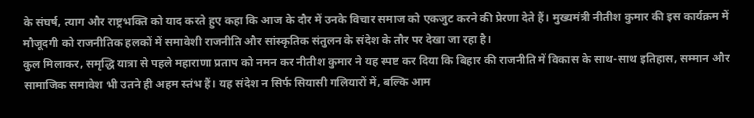के संघर्ष, त्याग और राष्ट्रभक्ति को याद करते हुए कहा कि आज के दौर में उनके विचार समाज को एकजुट करने की प्रेरणा देते हैं। मुख्यमंत्री नीतीश कुमार की इस कार्यक्रम में मौजूदगी को राजनीतिक हलकों में समावेशी राजनीति और सांस्कृतिक संतुलन के संदेश के तौर पर देखा जा रहा है।
कुल मिलाकर, समृद्धि यात्रा से पहले महाराणा प्रताप को नमन कर नीतीश कुमार ने यह स्पष्ट कर दिया कि बिहार की राजनीति में विकास के साथ-साथ इतिहास, सम्मान और सामाजिक समावेश भी उतने ही अहम स्तंभ हैं। यह संदेश न सिर्फ सियासी गलियारों में, बल्कि आम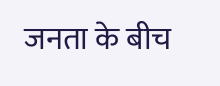जनता के बीच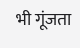भी गूंजता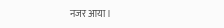नजर आया।